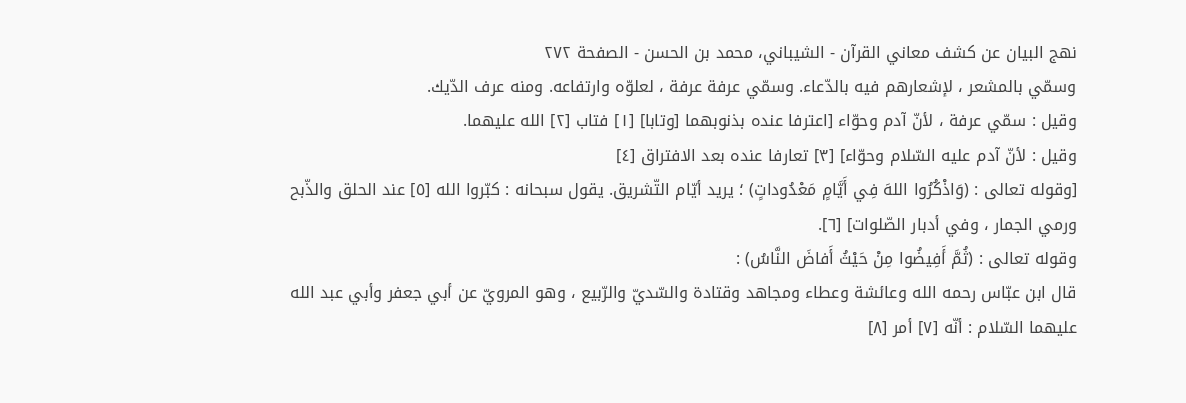نهج البيان عن كشف معاني القرآن - الشيباني، محمد بن الحسن - الصفحة ٢٧٢
وسمّي بالمشعر ، لإشعارهم فيه بالدّعاء. وسمّي عرفة عرفة ، لعلوّه وارتفاعه. ومنه عرف الدّيك.
وقيل : سمّي عرفة ، لأنّ آدم وحوّاء [اعترفا عنده بذنوبهما [وتابا] [١] فتاب [٢] الله عليهما.
وقيل : لأنّ آدم عليه السّلام وحوّاء] [٣] تعارفا عنده بعد الافتراق [٤]
[وقوله تعالى : (وَاذْكُرُوا اللهَ فِي أَيَّامٍ مَعْدُوداتٍ) ؛ يريد أيّام التّشريق. يقول سبحانه : كبّروا الله [٥] عند الحلق والذّبح ورمي الجمار ، وفي أدبار الصّلوات] [٦].
وقوله تعالى : (ثُمَّ أَفِيضُوا مِنْ حَيْثُ أَفاضَ النَّاسُ) :
قال ابن عبّاس رحمه الله وعائشة وعطاء ومجاهد وقتادة والسّديّ والرّبيع ، وهو المرويّ عن أبي جعفر وأبي عبد الله عليهما السّلام : أنّه [٧] أمر [٨]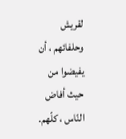لقريش وحلفائهم ، أن يفيضوا من حيث أفاض النّاس ، كلّهم.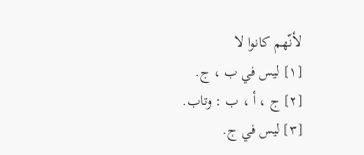لأنّهم كانوا لا
[١] ليس في ب ، ج.
[٢] ج ، أ ، ب : وتاب.
[٣] ليس في ج.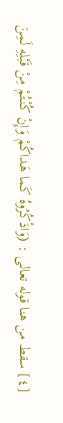[٤] سقط من هنا قوله تعالى : (وَاذْكُرُوهُ كَما هَداكُمْ وَإِنْ كُنْتُمْ مِنْ قَبْلِهِ لَمِنَ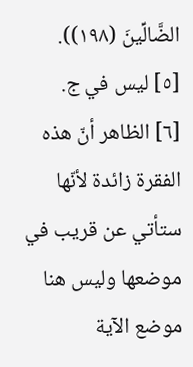الضَّالِّينَ (١٩٨)).
[٥] ليس في ج.
[٦] الظاهر أنّ هذه الفقرة زائدة لأنّها ستأتي عن قريب في موضعها وليس هنا موضع الآية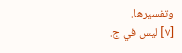وتفسيرها.
[٧] ليس في ج.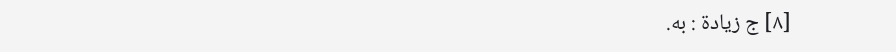[٨] ج زيادة : به.